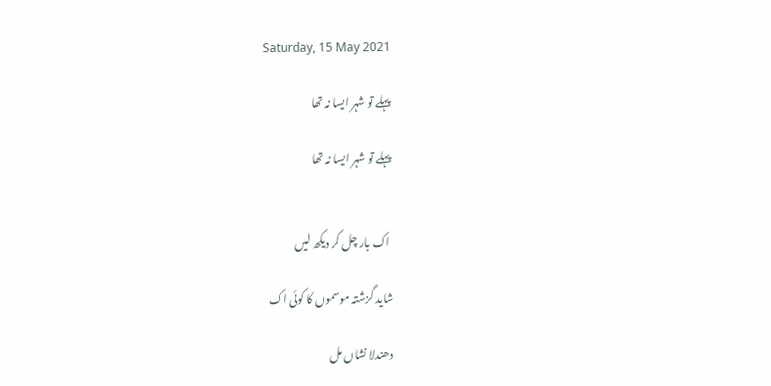Saturday, 15 May 2021

پہلے تو شہر ایسا نہ تھا

پہلے تو شہر ایسا نہ تھا


 اک بار چل کر دیکھ لیں

شاید گزشتہ موسموں کا کوئی اک

دھندلا نشاں مل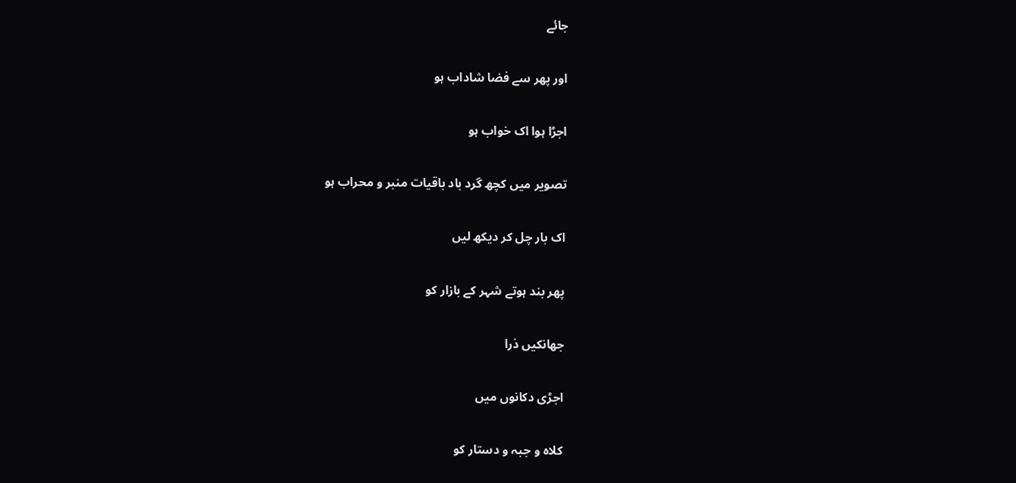جائے

اور پھر سے فضا شاداب ہو

اجڑا ہوا اک خواب ہو

تصویر میں کچھ گرد باد باقیات منبر و محراب ہو

اک بار چل کر دیکھ لیں

پھر بند ہوتے شہر کے بازار کو

جھانکیں ذرا

اجڑی دکانوں میں

کلاہ و جبہ و دستار کو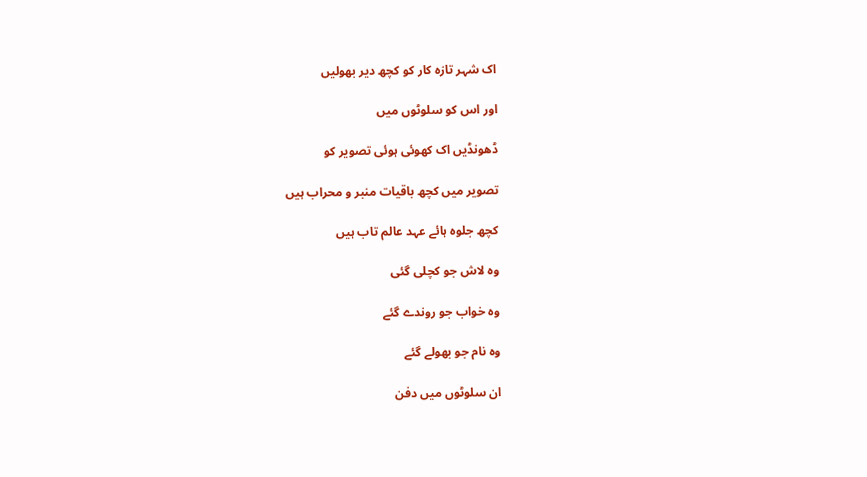اک شہر تازہ کار کو کچھ دیر بھولیں

اور اس کو سلوٹوں میں

ڈھونڈیں اک کھوئی ہوئی تصویر کو

تصویر میں کچھ باقیات منبر و محراب ہیں

کچھ جلوہ ہائے عہد عالم تاب ہیں

وہ لاش جو کچلی گئی

وہ خواب جو روندے گئے

وہ نام جو بھولے گئے

ان سلوٹوں میں دفن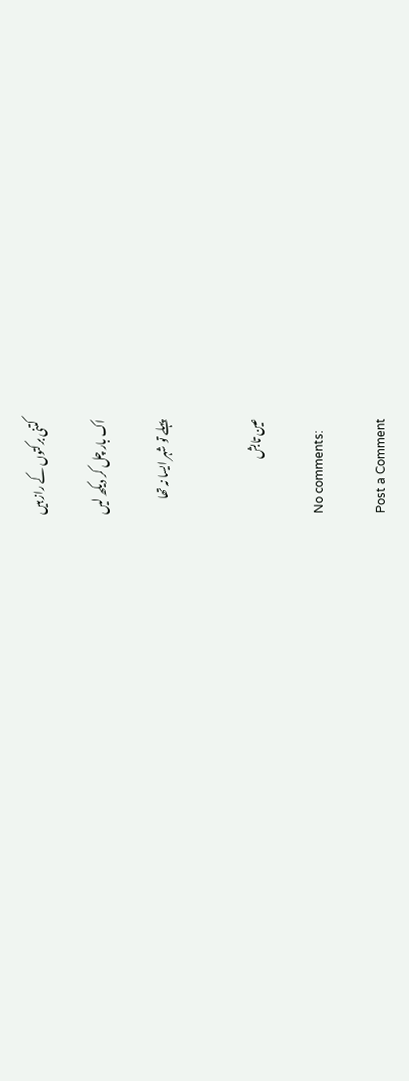کتنی برکتوں کے راز ہیں

اک بار چل کر دیکھ لیں

پہلے تو شہر ایسا نہ تھا


عین تابش

No comments:

Post a Comment